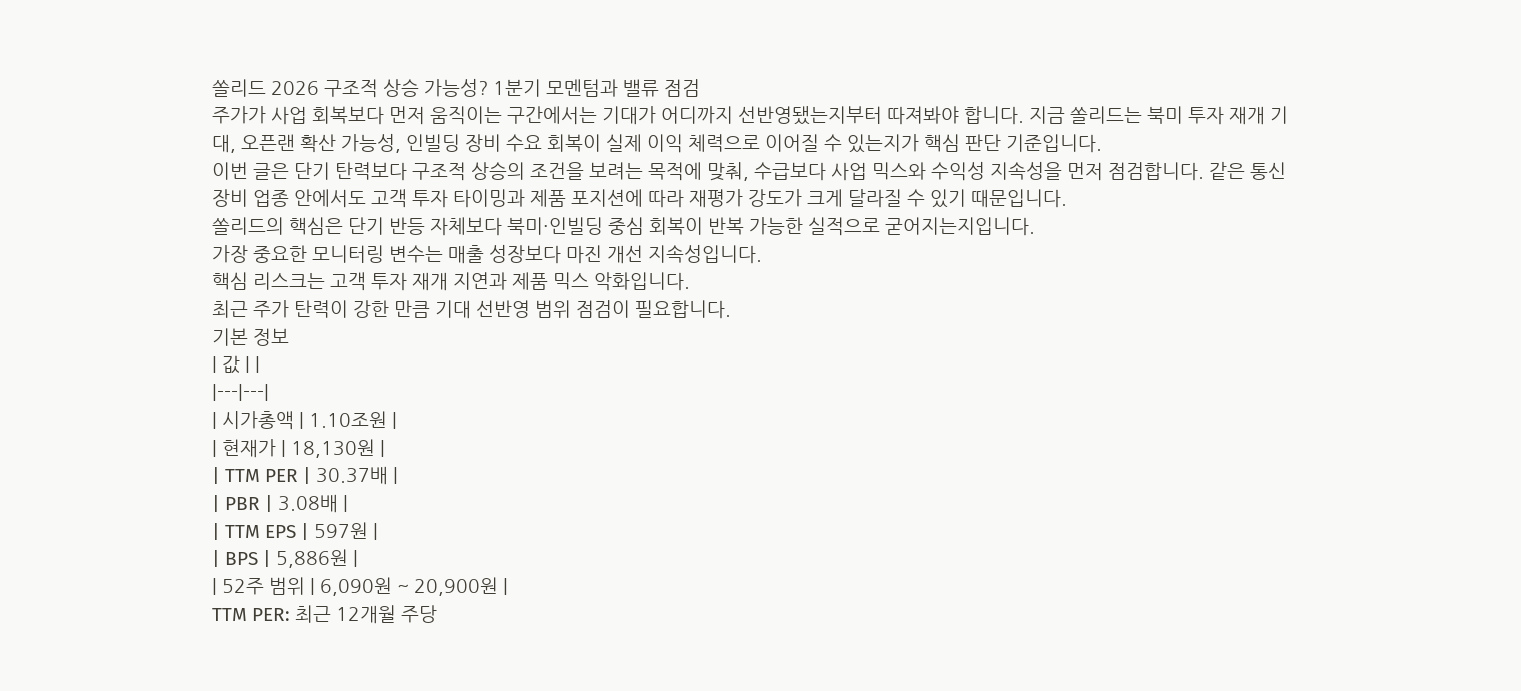쏠리드 2026 구조적 상승 가능성? 1분기 모멘텀과 밸류 점검
주가가 사업 회복보다 먼저 움직이는 구간에서는 기대가 어디까지 선반영됐는지부터 따져봐야 합니다. 지금 쏠리드는 북미 투자 재개 기대, 오픈랜 확산 가능성, 인빌딩 장비 수요 회복이 실제 이익 체력으로 이어질 수 있는지가 핵심 판단 기준입니다.
이번 글은 단기 탄력보다 구조적 상승의 조건을 보려는 목적에 맞춰, 수급보다 사업 믹스와 수익성 지속성을 먼저 점검합니다. 같은 통신장비 업종 안에서도 고객 투자 타이밍과 제품 포지션에 따라 재평가 강도가 크게 달라질 수 있기 때문입니다.
쏠리드의 핵심은 단기 반등 자체보다 북미·인빌딩 중심 회복이 반복 가능한 실적으로 굳어지는지입니다.
가장 중요한 모니터링 변수는 매출 성장보다 마진 개선 지속성입니다.
핵심 리스크는 고객 투자 재개 지연과 제품 믹스 악화입니다.
최근 주가 탄력이 강한 만큼 기대 선반영 범위 점검이 필요합니다.
기본 정보
| 값 | |
|---|---|
| 시가총액 | 1.10조원 |
| 현재가 | 18,130원 |
| TTM PER | 30.37배 |
| PBR | 3.08배 |
| TTM EPS | 597원 |
| BPS | 5,886원 |
| 52주 범위 | 6,090원 ~ 20,900원 |
TTM PER: 최근 12개월 주당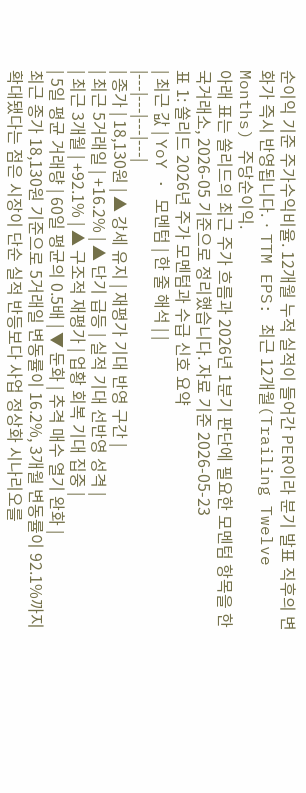순이익 기준 주가수익비율. 12개월 누적 실적이 들어간 PER이라 분기 발표 직후의 변화가 즉시 반영됩니다. · TTM EPS: 최근 12개월(Trailing Twelve Months) 주당순이익.
아래 표는 쏠리드의 최근 주가 흐름과 2026년 1분기 판단에 필요한 모멘텀 항목을 한국거래소, 2026-05 기준으로 정리했습니다. 자료 기준 2026-05-23
표 1: 쏠리드 2026년 주가 모멘텀과 수급 신호 요약
| 최근 값 | YoY · 모멘텀 | 한 줄 해석 | |
|---|---|---|---|
| 종가 | 18,130원 | ▲ 강세 유지 | 재평가 기대 반영 구간 |
| 최근 5거래일 | +16.2% | ▲ 단기 급등 | 실적 기대 선반영 성격 |
| 최근 3개월 | +92.1% | ▲ 구조적 재평가 | 업황 회복 기대 집중 |
| 5일 평균 거래량 | 60일 평균의 0.5배 | ▼ 둔화 | 추격 매수 열기 완화 |
최근 종가 18,130원 기준으로 5거래일 변동률이 16.2%, 3개월 변동률이 92.1%까지 확대됐다는 점은 시장이 단순 실적 반등보다 사업 정상화 시나리오를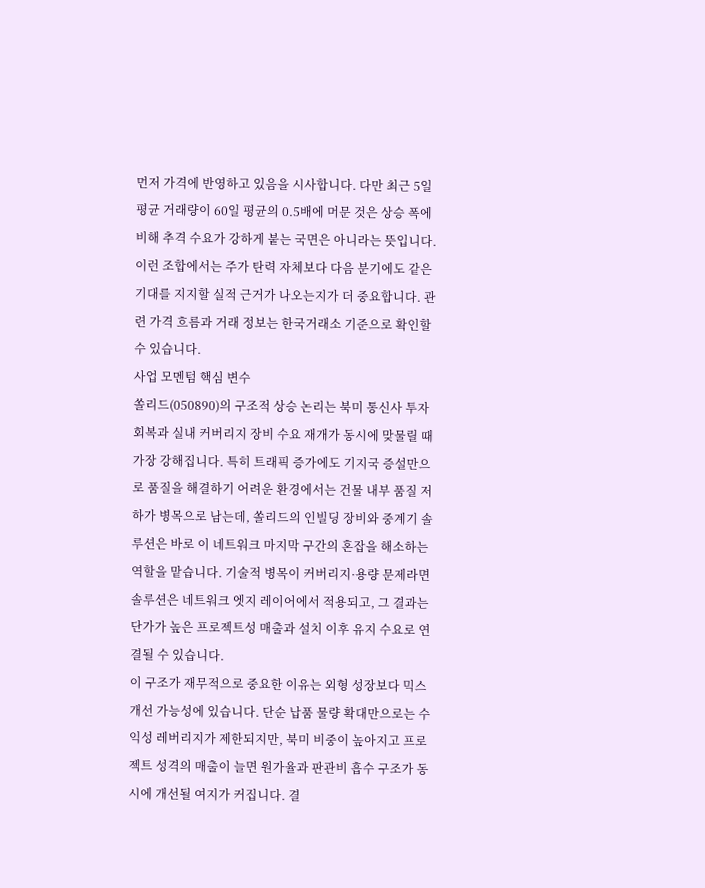먼저 가격에 반영하고 있음을 시사합니다. 다만 최근 5일 평균 거래량이 60일 평균의 0.5배에 머문 것은 상승 폭에 비해 추격 수요가 강하게 붙는 국면은 아니라는 뜻입니다. 이런 조합에서는 주가 탄력 자체보다 다음 분기에도 같은 기대를 지지할 실적 근거가 나오는지가 더 중요합니다. 관련 가격 흐름과 거래 정보는 한국거래소 기준으로 확인할 수 있습니다.
사업 모멘텀 핵심 변수
쏠리드(050890)의 구조적 상승 논리는 북미 통신사 투자 회복과 실내 커버리지 장비 수요 재개가 동시에 맞물릴 때 가장 강해집니다. 특히 트래픽 증가에도 기지국 증설만으로 품질을 해결하기 어려운 환경에서는 건물 내부 품질 저하가 병목으로 남는데, 쏠리드의 인빌딩 장비와 중계기 솔루션은 바로 이 네트워크 마지막 구간의 혼잡을 해소하는 역할을 맡습니다. 기술적 병목이 커버리지·용량 문제라면 솔루션은 네트워크 엣지 레이어에서 적용되고, 그 결과는 단가가 높은 프로젝트성 매출과 설치 이후 유지 수요로 연결될 수 있습니다.
이 구조가 재무적으로 중요한 이유는 외형 성장보다 믹스 개선 가능성에 있습니다. 단순 납품 물량 확대만으로는 수익성 레버리지가 제한되지만, 북미 비중이 높아지고 프로젝트 성격의 매출이 늘면 원가율과 판관비 흡수 구조가 동시에 개선될 여지가 커집니다. 결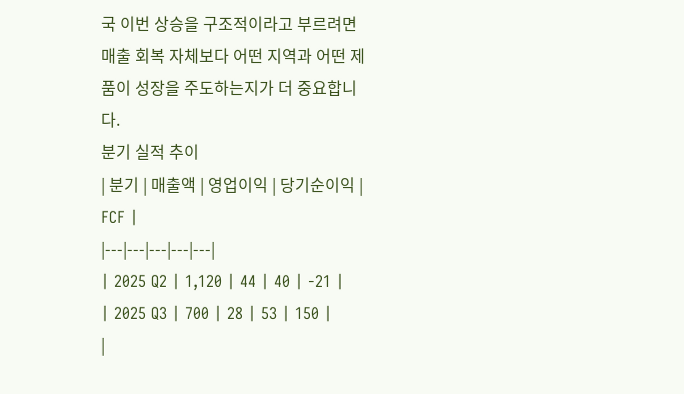국 이번 상승을 구조적이라고 부르려면 매출 회복 자체보다 어떤 지역과 어떤 제품이 성장을 주도하는지가 더 중요합니다.
분기 실적 추이
| 분기 | 매출액 | 영업이익 | 당기순이익 | FCF |
|---|---|---|---|---|
| 2025 Q2 | 1,120 | 44 | 40 | -21 |
| 2025 Q3 | 700 | 28 | 53 | 150 |
|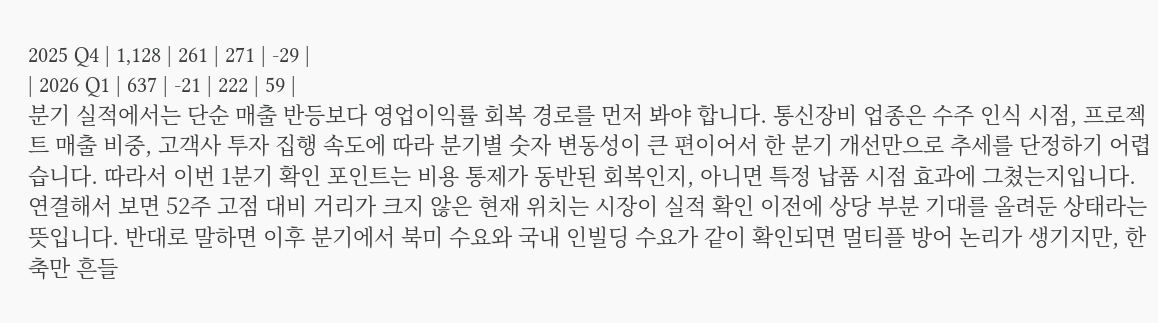2025 Q4 | 1,128 | 261 | 271 | -29 |
| 2026 Q1 | 637 | -21 | 222 | 59 |
분기 실적에서는 단순 매출 반등보다 영업이익률 회복 경로를 먼저 봐야 합니다. 통신장비 업종은 수주 인식 시점, 프로젝트 매출 비중, 고객사 투자 집행 속도에 따라 분기별 숫자 변동성이 큰 편이어서 한 분기 개선만으로 추세를 단정하기 어렵습니다. 따라서 이번 1분기 확인 포인트는 비용 통제가 동반된 회복인지, 아니면 특정 납품 시점 효과에 그쳤는지입니다.
연결해서 보면 52주 고점 대비 거리가 크지 않은 현재 위치는 시장이 실적 확인 이전에 상당 부분 기대를 올려둔 상태라는 뜻입니다. 반대로 말하면 이후 분기에서 북미 수요와 국내 인빌딩 수요가 같이 확인되면 멀티플 방어 논리가 생기지만, 한 축만 흔들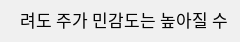려도 주가 민감도는 높아질 수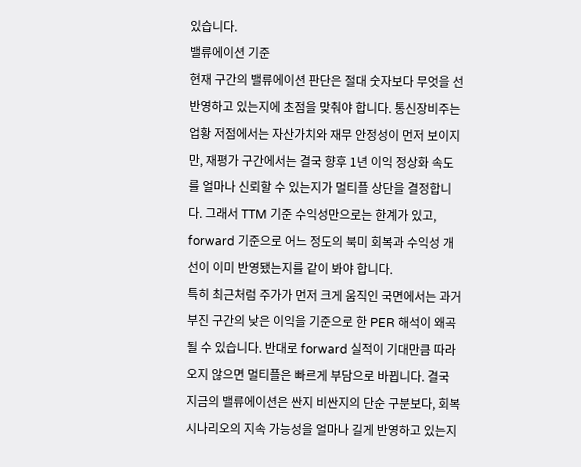있습니다.
밸류에이션 기준
현재 구간의 밸류에이션 판단은 절대 숫자보다 무엇을 선반영하고 있는지에 초점을 맞춰야 합니다. 통신장비주는 업황 저점에서는 자산가치와 재무 안정성이 먼저 보이지만, 재평가 구간에서는 결국 향후 1년 이익 정상화 속도를 얼마나 신뢰할 수 있는지가 멀티플 상단을 결정합니다. 그래서 TTM 기준 수익성만으로는 한계가 있고, forward 기준으로 어느 정도의 북미 회복과 수익성 개선이 이미 반영됐는지를 같이 봐야 합니다.
특히 최근처럼 주가가 먼저 크게 움직인 국면에서는 과거 부진 구간의 낮은 이익을 기준으로 한 PER 해석이 왜곡될 수 있습니다. 반대로 forward 실적이 기대만큼 따라오지 않으면 멀티플은 빠르게 부담으로 바뀝니다. 결국 지금의 밸류에이션은 싼지 비싼지의 단순 구분보다, 회복 시나리오의 지속 가능성을 얼마나 길게 반영하고 있는지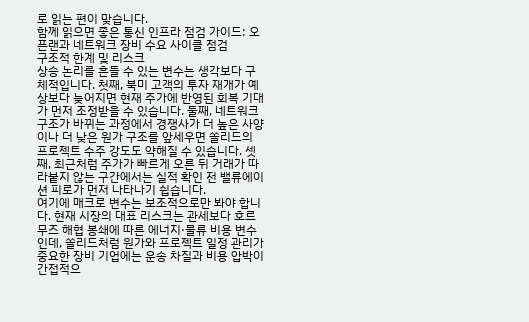로 읽는 편이 맞습니다.
함께 읽으면 좋은 통신 인프라 점검 가이드: 오픈랜과 네트워크 장비 수요 사이클 점검
구조적 한계 및 리스크
상승 논리를 흔들 수 있는 변수는 생각보다 구체적입니다. 첫째, 북미 고객의 투자 재개가 예상보다 늦어지면 현재 주가에 반영된 회복 기대가 먼저 조정받을 수 있습니다. 둘째, 네트워크 구조가 바뀌는 과정에서 경쟁사가 더 높은 사양이나 더 낮은 원가 구조를 앞세우면 쏠리드의 프로젝트 수주 강도도 약해질 수 있습니다. 셋째, 최근처럼 주가가 빠르게 오른 뒤 거래가 따라붙지 않는 구간에서는 실적 확인 전 밸류에이션 피로가 먼저 나타나기 쉽습니다.
여기에 매크로 변수는 보조적으로만 봐야 합니다. 현재 시장의 대표 리스크는 관세보다 호르무즈 해협 봉쇄에 따른 에너지·물류 비용 변수인데, 쏠리드처럼 원가와 프로젝트 일정 관리가 중요한 장비 기업에는 운송 차질과 비용 압박이 간접적으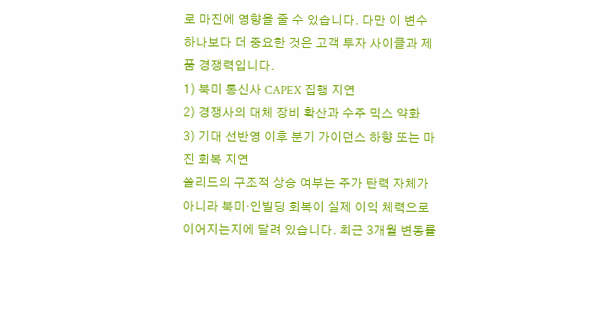로 마진에 영향을 줄 수 있습니다. 다만 이 변수 하나보다 더 중요한 것은 고객 투자 사이클과 제품 경쟁력입니다.
1) 북미 통신사 CAPEX 집행 지연
2) 경쟁사의 대체 장비 확산과 수주 믹스 약화
3) 기대 선반영 이후 분기 가이던스 하향 또는 마진 회복 지연
쏠리드의 구조적 상승 여부는 주가 탄력 자체가 아니라 북미·인빌딩 회복이 실제 이익 체력으로 이어지는지에 달려 있습니다. 최근 3개월 변동률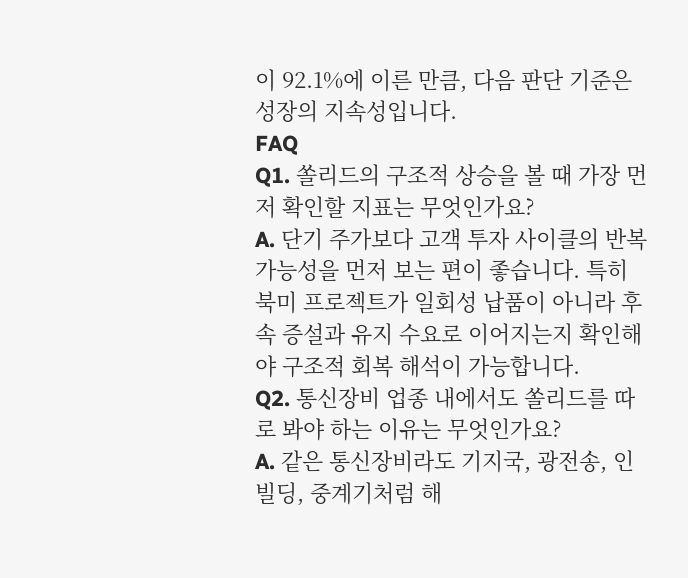이 92.1%에 이른 만큼, 다음 판단 기준은 성장의 지속성입니다.
FAQ
Q1. 쏠리드의 구조적 상승을 볼 때 가장 먼저 확인할 지표는 무엇인가요?
A. 단기 주가보다 고객 투자 사이클의 반복 가능성을 먼저 보는 편이 좋습니다. 특히 북미 프로젝트가 일회성 납품이 아니라 후속 증설과 유지 수요로 이어지는지 확인해야 구조적 회복 해석이 가능합니다.
Q2. 통신장비 업종 내에서도 쏠리드를 따로 봐야 하는 이유는 무엇인가요?
A. 같은 통신장비라도 기지국, 광전송, 인빌딩, 중계기처럼 해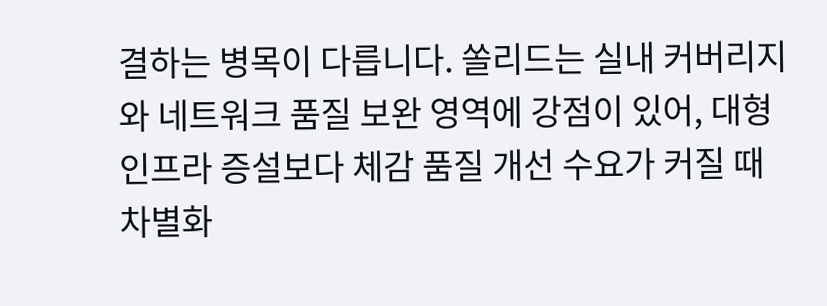결하는 병목이 다릅니다. 쏠리드는 실내 커버리지와 네트워크 품질 보완 영역에 강점이 있어, 대형 인프라 증설보다 체감 품질 개선 수요가 커질 때 차별화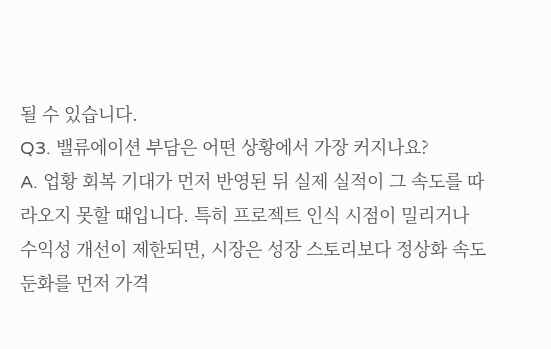될 수 있습니다.
Q3. 밸류에이션 부담은 어떤 상황에서 가장 커지나요?
A. 업황 회복 기대가 먼저 반영된 뒤 실제 실적이 그 속도를 따라오지 못할 때입니다. 특히 프로젝트 인식 시점이 밀리거나 수익성 개선이 제한되면, 시장은 성장 스토리보다 정상화 속도 둔화를 먼저 가격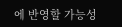에 반영할 가능성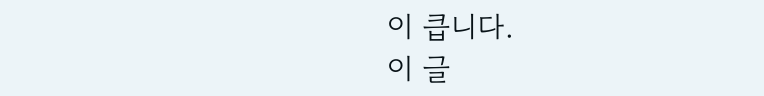이 큽니다.
이 글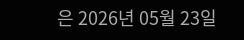은 2026년 05월 23일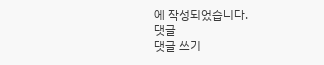에 작성되었습니다.
댓글
댓글 쓰기